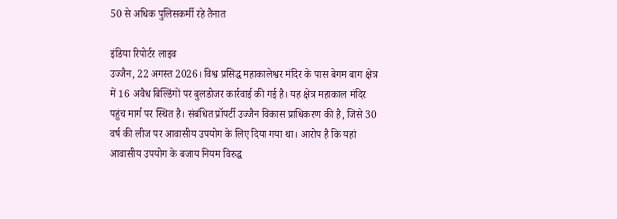50 से अधिक पुलिसकर्मी रहे तैनात

इंडिया रिपोर्टर लाइव
उज्जैन, 22 अगस्त 2026। विश्व प्रसिद्ध महाकालेश्वर मंदिर के पास बेगम बाग क्षेत्र में 16 अवैध बिल्डिंगों पर बुलडोजर कार्रवाई की गई है। यह क्षेत्र महाकाल मंदिर पहुंच मार्ग पर स्थित है। संबंधित प्रॉपर्टी उज्जैन विकास प्राधिकरण की है, जिसे 30 वर्ष की लीज पर आवासीय उपयोग के लिए दिया गया था। आरोप है कि यहां आवासीय उपयोग के बजाय नियम विरुद्ध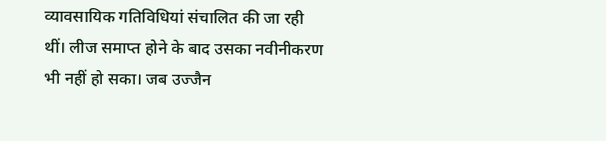व्यावसायिक गतिविधियां संचालित की जा रही थीं। लीज समाप्त होने के बाद उसका नवीनीकरण भी नहीं हो सका। जब उज्जैन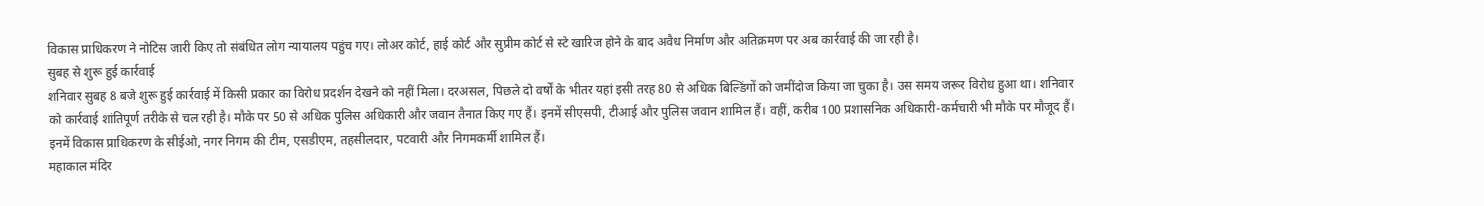विकास प्राधिकरण ने नोटिस जारी किए तो संबंधित लोग न्यायालय पहुंच गए। लोअर कोर्ट, हाई कोर्ट और सुप्रीम कोर्ट से स्टे खारिज होने के बाद अवैध निर्माण और अतिक्रमण पर अब कार्रवाई की जा रही है।
सुबह से शुरू हुई कार्रवाई
शनिवार सुबह 8 बजे शुरू हुई कार्रवाई में किसी प्रकार का विरोध प्रदर्शन देखने को नहीं मिला। दरअसल, पिछले दो वर्षों के भीतर यहां इसी तरह 80 से अधिक बिल्डिंगों को जमींदोज किया जा चुका है। उस समय जरूर विरोध हुआ था। शनिवार को कार्रवाई शांतिपूर्ण तरीके से चल रही है। मौके पर 50 से अधिक पुलिस अधिकारी और जवान तैनात किए गए हैं। इनमें सीएसपी, टीआई और पुलिस जवान शामिल हैं। वहीं, करीब 100 प्रशासनिक अधिकारी-कर्मचारी भी मौके पर मौजूद हैं। इनमें विकास प्राधिकरण के सीईओ, नगर निगम की टीम, एसडीएम, तहसीलदार, पटवारी और निगमकर्मी शामिल हैं।
महाकाल मंदिर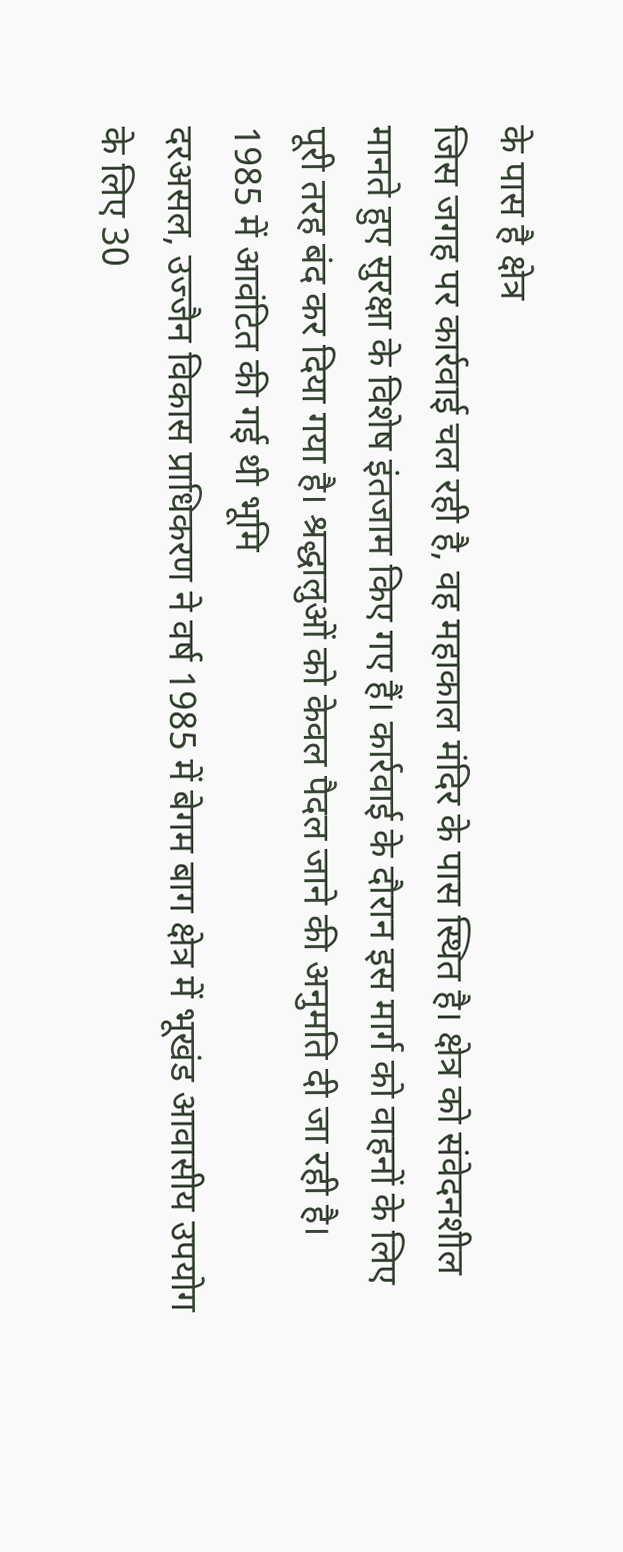के पास है क्षेत्र
जिस जगह पर कार्रवाई चल रही है, वह महाकाल मंदिर के पास स्थित है। क्षेत्र को संवेदनशील मानते हुए सुरक्षा के विशेष इंतजाम किए गए हैं। कार्रवाई के दौरान इस मार्ग को वाहनों के लिए पूरी तरह बंद कर दिया गया है। श्रद्धालुओं को केवल पैदल जाने की अनुमति दी जा रही है।
1985 में आवंटित की गई थी भूमि
दरअसल, उज्जैन विकास प्राधिकरण ने वर्ष 1985 में बेगम बाग क्षेत्र में भूखंड आवासीय उपयोग के लिए 30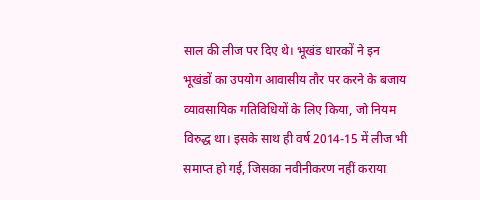साल की लीज पर दिए थे। भूखंड धारकों ने इन भूखंडों का उपयोग आवासीय तौर पर करने के बजाय व्यावसायिक गतिविधियों के लिए किया, जो नियम विरुद्ध था। इसके साथ ही वर्ष 2014-15 में लीज भी समाप्त हो गई, जिसका नवीनीकरण नहीं कराया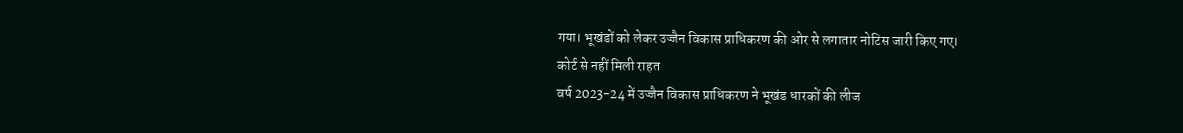गया। भूखंडों को लेकर उज्जैन विकास प्राधिकरण की ओर से लगातार नोटिस जारी किए गए।
कोर्ट से नहीं मिली राहत
वर्ष 2023-24 में उज्जैन विकास प्राधिकरण ने भूखंड धारकों की लीज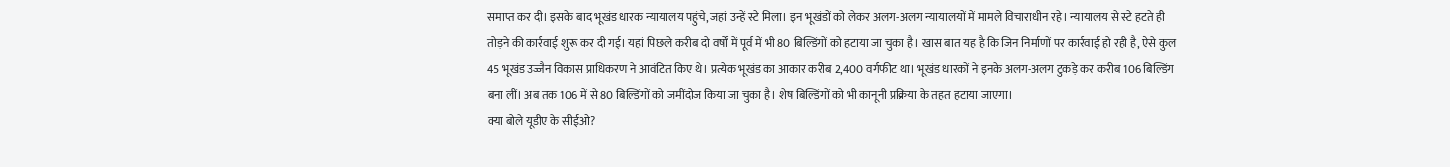समाप्त कर दी। इसके बाद भूखंड धारक न्यायालय पहुंचे, जहां उन्हें स्टे मिला। इन भूखंडों को लेकर अलग-अलग न्यायालयों में मामले विचाराधीन रहे। न्यायालय से स्टे हटते ही तोड़ने की कार्रवाई शुरू कर दी गई। यहां पिछले करीब दो वर्षों में पूर्व में भी 80 बिल्डिंगों को हटाया जा चुका है। खास बात यह है कि जिन निर्माणों पर कार्रवाई हो रही है, ऐसे कुल 45 भूखंड उज्जैन विकास प्राधिकरण ने आवंटित किए थे। प्रत्येक भूखंड का आकार करीब 2,400 वर्गफीट था। भूखंड धारकों ने इनके अलग-अलग टुकड़े कर करीब 106 बिल्डिंग बना लीं। अब तक 106 में से 80 बिल्डिंगों को जमींदोज किया जा चुका है। शेष बिल्डिंगों को भी कानूनी प्रक्रिया के तहत हटाया जाएगा।
क्या बोले यूडीए के सीईओ?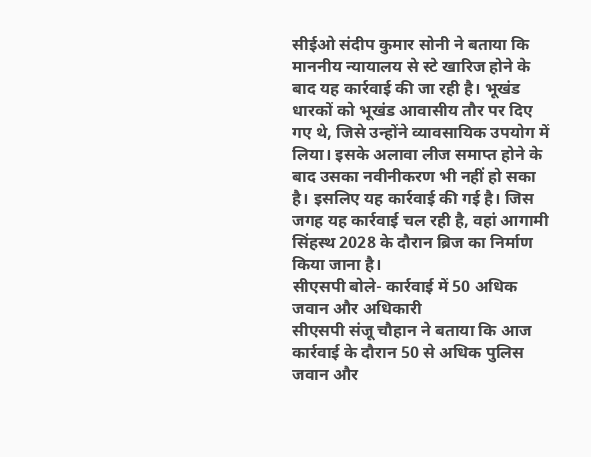सीईओ संदीप कुमार सोनी ने बताया कि माननीय न्यायालय से स्टे खारिज होने के बाद यह कार्रवाई की जा रही है। भूखंड धारकों को भूखंड आवासीय तौर पर दिए गए थे, जिसे उन्होंने व्यावसायिक उपयोग में लिया। इसके अलावा लीज समाप्त होने के बाद उसका नवीनीकरण भी नहीं हो सका है। इसलिए यह कार्रवाई की गई है। जिस जगह यह कार्रवाई चल रही है, वहां आगामी सिंहस्थ 2028 के दौरान ब्रिज का निर्माण किया जाना है।
सीएसपी बोले- कार्रवाई में 50 अधिक जवान और अधिकारी
सीएसपी संजू चौहान ने बताया कि आज कार्रवाई के दौरान 50 से अधिक पुलिस जवान और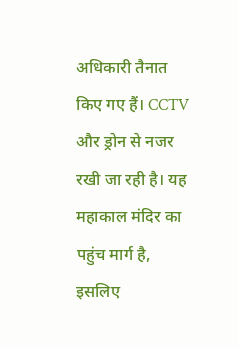अधिकारी तैनात किए गए हैं। CCTV और ड्रोन से नजर रखी जा रही है। यह महाकाल मंदिर का पहुंच मार्ग है, इसलिए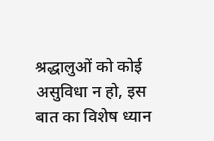श्रद्धालुओं को कोई असुविधा न हो, इस बात का विशेष ध्यान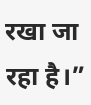रखा जा रहा है।”